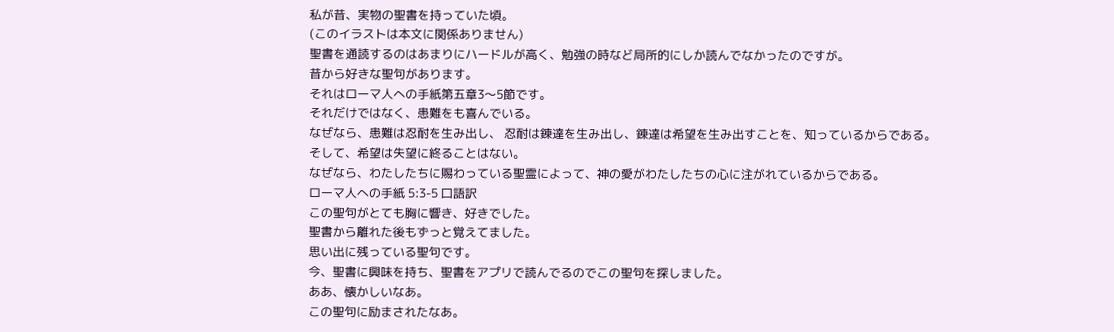私が昔、実物の聖書を持っていた頃。
(このイラストは本文に関係ありません)
聖書を通読するのはあまりにハードルが高く、勉強の時など局所的にしか読んでなかったのですが。
昔から好きな聖句があります。
それはローマ人への手紙第五章3〜5節です。
それだけではなく、患難をも喜んでいる。
なぜなら、患難は忍耐を生み出し、 忍耐は錬達を生み出し、錬達は希望を生み出すことを、知っているからである。
そして、希望は失望に終ることはない。
なぜなら、わたしたちに賜わっている聖霊によって、神の愛がわたしたちの心に注がれているからである。
ローマ人への手紙 5:3-5 口語訳
この聖句がとても胸に響き、好きでした。
聖書から離れた後もずっと覚えてました。
思い出に残っている聖句です。
今、聖書に興味を持ち、聖書をアプリで読んでるのでこの聖句を探しました。
ああ、懐かしいなあ。
この聖句に励まされたなあ。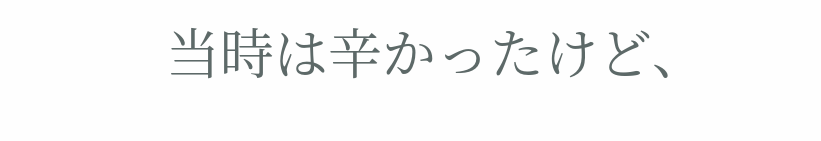当時は辛かったけど、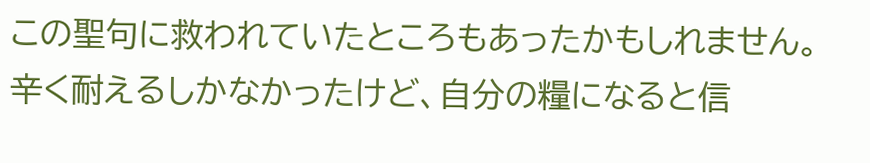この聖句に救われていたところもあったかもしれません。
辛く耐えるしかなかったけど、自分の糧になると信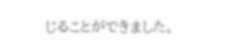じることができました。